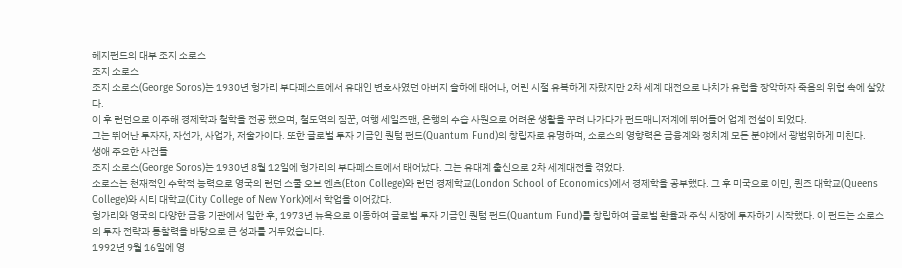헤지펀드의 대부 조지 소로스
조지 소로스
조지 소로스(George Soros)는 1930년 헝가리 부다페스트에서 유대인 변호사였던 아버지 슬하에 태어나, 어린 시절 유복하게 자랐지만 2차 세계 대전으로 나치가 유럽을 장악하자 죽음의 위협 속에 살았다.
이 후 런던으로 이주해 경제학과 철학을 전공 했으며, 철도역의 짐꾼, 여행 세일즈맨, 은행의 수습 사원으로 어려운 생활을 꾸려 나가다가 펀드매니저계에 뛰어들어 업계 전설이 되었다.
그는 뛰어난 투자자, 자선가, 사업가, 저술가이다. 또한 글로벌 투자 기금인 퀀텀 펀드(Quantum Fund)의 창립자로 유명하며, 소로스의 영향력은 금융계와 정치계 모든 분야에서 광범위하게 미친다.
생애 주요한 사건들
조지 소로스(George Soros)는 1930년 8월 12일에 헝가리의 부다페스트에서 태어났다. 그는 유대계 출신으로 2차 세계대전을 겪었다.
소로스는 천재적인 수학적 능력으로 영국의 런던 스쿨 오브 엔츠(Eton College)와 런던 경제학교(London School of Economics)에서 경제학을 공부했다. 그 후 미국으로 이민, 퀸즈 대학교(Queens College)와 시티 대학교(City College of New York)에서 학업을 이어갔다.
헝가리와 영국의 다양한 금융 기관에서 일한 후, 1973년 뉴욕으로 이동하여 글로벌 투자 기금인 퀀텀 펀드(Quantum Fund)를 창립하여 글로벌 환율과 주식 시장에 투자하기 시작했다. 이 펀드는 소로스의 투자 전략과 통찰력을 바탕으로 큰 성과를 거두었습니다.
1992년 9월 16일에 영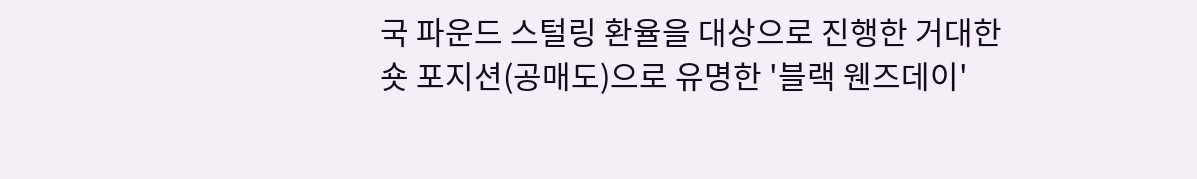국 파운드 스털링 환율을 대상으로 진행한 거대한 숏 포지션(공매도)으로 유명한 '블랙 웬즈데이'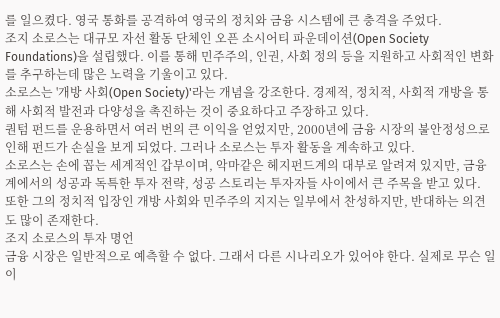를 일으켰다. 영국 통화를 공격하여 영국의 정치와 금융 시스템에 큰 충격을 주었다.
조지 소로스는 대규모 자선 활동 단체인 오픈 소시어티 파운데이션(Open Society Foundations)을 설립했다. 이를 통해 민주주의, 인권, 사회 정의 등을 지원하고 사회적인 변화를 추구하는데 많은 노력을 기울이고 있다.
소로스는 '개방 사회(Open Society)'라는 개념을 강조한다. 경제적, 정치적, 사회적 개방을 통해 사회적 발전과 다양성을 촉진하는 것이 중요하다고 주장하고 있다.
퀀텀 펀드를 운용하면서 여러 번의 큰 이익을 얻었지만, 2000년에 금융 시장의 불안정성으로 인해 펀드가 손실을 보게 되었다. 그러나 소로스는 투자 활동을 계속하고 있다.
소로스는 손에 꼽는 세계적인 갑부이며, 악마같은 헤지펀드계의 대부로 알려져 있지만, 금융계에서의 성공과 독특한 투자 전략, 성공 스토리는 투자자들 사이에서 큰 주목을 받고 있다.
또한 그의 정치적 입장인 개방 사회와 민주주의 지지는 일부에서 찬성하지만, 반대하는 의견도 많이 존재한다.
조지 소로스의 투자 명언
금융 시장은 일반적으로 예측할 수 없다. 그래서 다른 시나리오가 있어야 한다. 실제로 무슨 일이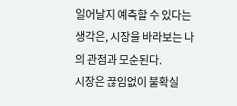일어날지 예측할 수 있다는 생각은, 시장을 바라보는 나의 관점과 모순된다.
시장은 끊임없이 불확실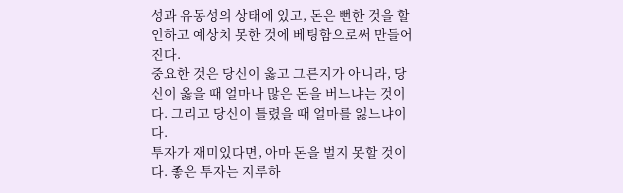성과 유동성의 상태에 있고, 돈은 뻔한 것을 할인하고 예상치 못한 것에 베팅함으로써 만들어진다.
중요한 것은 당신이 옳고 그른지가 아니라, 당신이 옳을 때 얼마나 많은 돈을 버느냐는 것이다. 그리고 당신이 틀렸을 때 얼마를 잃느냐이다.
투자가 재미있다면, 아마 돈을 벌지 못할 것이다. 좋은 투자는 지루하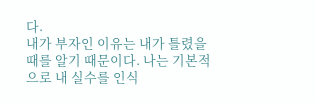다.
내가 부자인 이유는 내가 틀렸을 때를 알기 때문이다. 나는 기본적으로 내 실수를 인식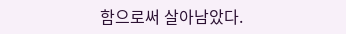함으로써 살아남았다.